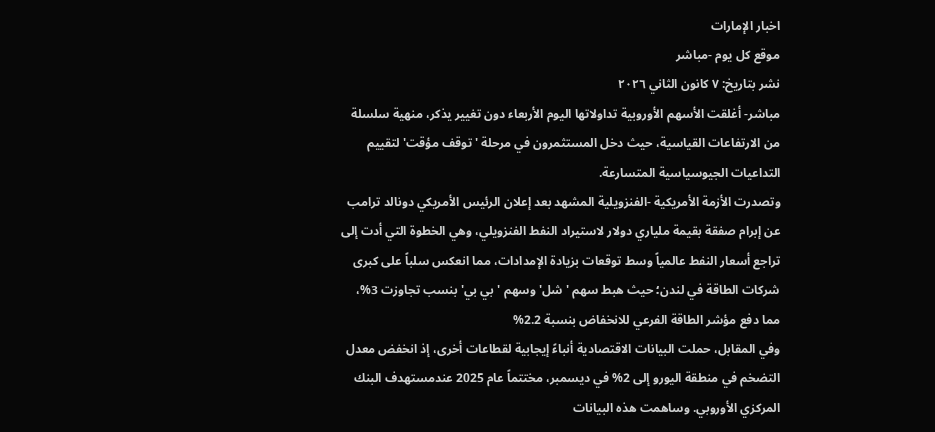اخبار الإمارات
موقع كل يوم -مباشر
نشر بتاريخ: ٧ كانون الثاني ٢٠٢٦
مباشر- أغلقت الأسهم الأوروبية تداولاتها اليوم الأربعاء دون تغيير يذكر، منهية سلسلة من الارتفاعات القياسية، حيث دخل المستثمرون في مرحلة 'توقف مؤقت' لتقييم التداعيات الجيوسياسية المتسارعة.
وتصدرت الأزمة الأمريكية -الفنزويلية المشهد بعد إعلان الرئيس الأمريكي دونالد ترامب عن إبرام صفقة بقيمة ملياري دولار لاستيراد النفط الفنزويلي، وهي الخطوة التي أدت إلى تراجع أسعار النفط عالمياً وسط توقعات بزيادة الإمدادات، مما انعكس سلباً على كبرى شركات الطاقة في لندن؛ حيث هبط سهم 'شل' وسهم 'بي بي' بنسب تجاوزت 3%، مما دفع مؤشر الطاقة الفرعي للانخفاض بنسبة 2.2%
وفي المقابل، حملت البيانات الاقتصادية أنباءً إيجابية لقطاعات أخرى، إذ انخفض معدل التضخم في منطقة اليورو إلى 2% في ديسمبر، مختتماً عام 2025 عندمستهدف البنك المركزي الأوروبي. وساهمت هذه البيانات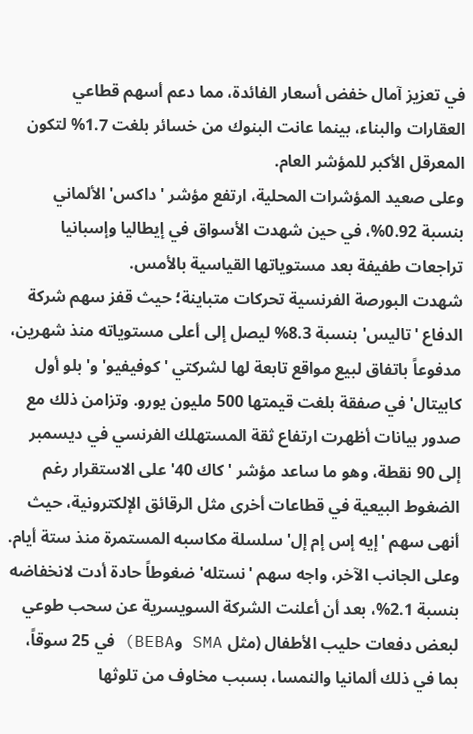في تعزيز آمال خفض أسعار الفائدة، مما دعم أسهم قطاعي العقارات والبناء، بينما عانت البنوك من خسائر بلغت 1.7% لتكون المعرقل الأكبر للمؤشر العام.
وعلى صعيد المؤشرات المحلية، ارتفع مؤشر 'داكس' الألماني بنسبة 0.92%، في حين شهدت الأسواق في إيطاليا وإسبانيا تراجعات طفيفة بعد مستوياتها القياسية بالأمس.
شهدت البورصة الفرنسية تحركات متباينة؛ حيث قفز سهم شركة الدفاع 'تاليس' بنسبة 8.3% ليصل إلى أعلى مستوياته منذ شهرين، مدفوعاً باتفاق لبيع مواقع تابعة لها لشركتي 'كوفيفيو' و'بلو أول كابيتال' في صفقة بلغت قيمتها 500 مليون يورو. وتزامن ذلك مع صدور بيانات أظهرت ارتفاع ثقة المستهلك الفرنسي في ديسمبر إلى 90 نقطة، وهو ما ساعد مؤشر 'كاك 40' على الاستقرار رغم الضغوط البيعية في قطاعات أخرى مثل الرقائق الإلكترونية، حيث أنهى سهم 'إيه إس إم إل' سلسلة مكاسبه المستمرة منذ ستة أيام.
وعلى الجانب الآخر، واجه سهم 'نستله' ضغوطاً حادة أدت لانخفاضه بنسبة 2.1%، بعد أن أعلنت الشركة السويسرية عن سحب طوعي لبعض دفعات حليب الأطفال (مثل SMA وBEBA) في 25 سوقاً، بما في ذلك ألمانيا والنمسا، بسبب مخاوف من تلوثها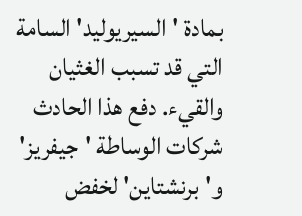بمادة 'السيريوليد' السامة التي قد تسبب الغثيان والقيء. دفع هذا الحادث شركات الوساطة 'جيفريز' و'برنشتاين' لخفض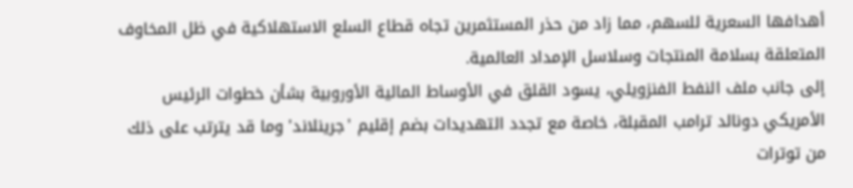أهدافها السعرية للسهم، مما زاد من حذر المستثمرين تجاه قطاع السلع الاستهلاكية في ظل المخاوف المتعلقة بسلامة المنتجات وسلاسل الإمداد العالمية.
إلى جانب ملف النفط الفنزويلي، يسود القلق في الأوساط المالية الأوروبية بشأن خطوات الرئيس الأمريكي دونالد ترامب المقبلة، خاصة مع تجدد التهديدات بضم إقليم 'جرينلاند' وما قد يترتب على ذلك من توترات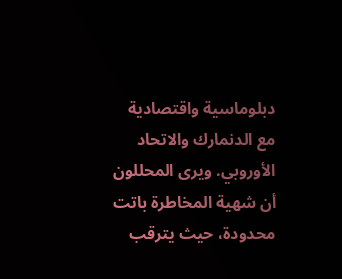دبلوماسية واقتصادية مع الدنمارك والاتحاد الأوروبي. ويرى المحللون أن شهية المخاطرة باتت محدودة، حيث يترقب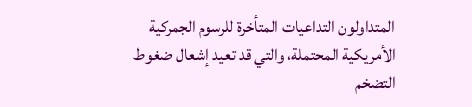المتداولون التداعيات المتأخرة للرسوم الجمركية الأمريكية المحتملة، والتي قد تعيد إشعال ضغوط التضخم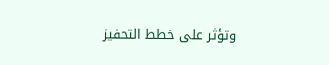وتؤثر على خطط التحفيز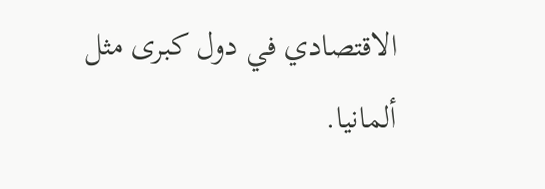الاقتصادي في دول كبرى مثل ألمانيا.